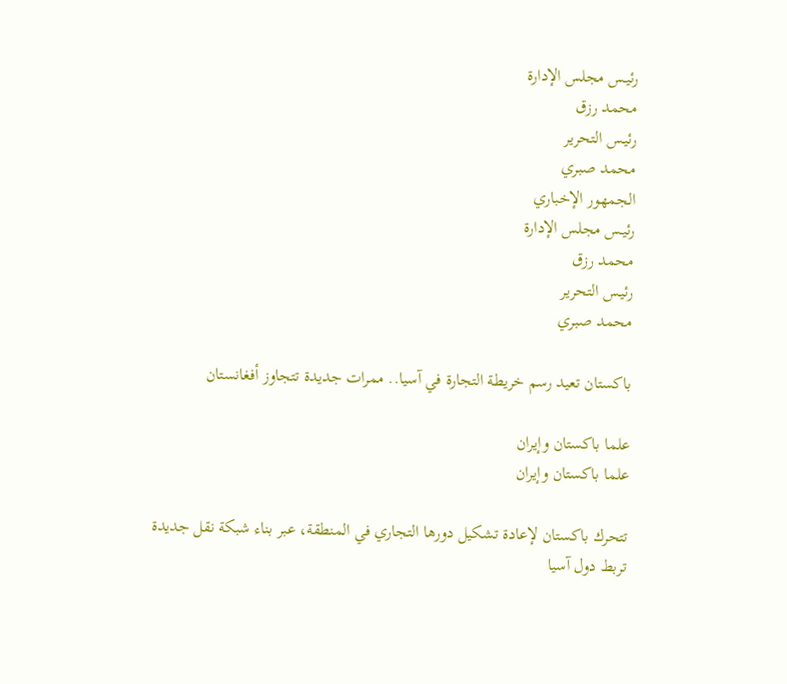رئيـس مجلس الإدارة
محمد رزق
رئيـس التحرير
محمد صبري
الجمهور الإخباري
رئيـس مجلس الإدارة
محمد رزق
رئيـس التحرير
محمد صبري

باكستان تعيد رسم خريطة التجارة في آسيا.. ممرات جديدة تتجاوز أفغانستان

علما باكستان وإيران
علما باكستان وإيران

تتحرك باكستان لإعادة تشكيل دورها التجاري في المنطقة، عبر بناء شبكة نقل جديدة تربط دول آسيا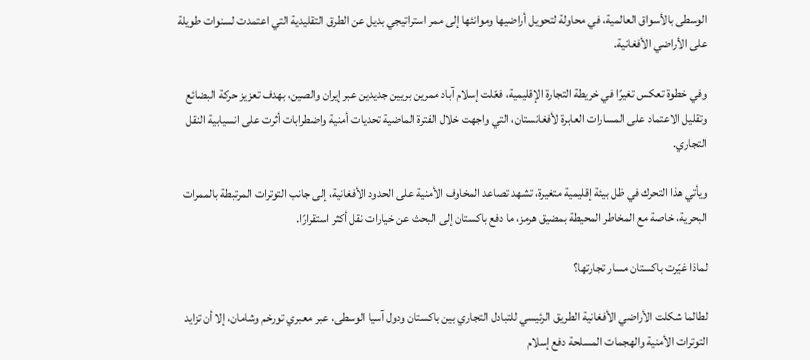الوسطى بالأسواق العالمية، في محاولة لتحويل أراضيها وموانئها إلى ممر استراتيجي بديل عن الطرق التقليدية التي اعتمدت لسنوات طويلة على الأراضي الأفغانية.

وفي خطوة تعكس تغيرًا في خريطة التجارة الإقليمية، فعّلت إسلام آباد ممرين بريين جديدين عبر إيران والصين، بهدف تعزيز حركة البضائع وتقليل الاعتماد على المسارات العابرة لأفغانستان، التي واجهت خلال الفترة الماضية تحديات أمنية واضطرابات أثرت على انسيابية النقل التجاري.

ويأتي هذا التحرك في ظل بيئة إقليمية متغيرة، تشهد تصاعد المخاوف الأمنية على الحدود الأفغانية، إلى جانب التوترات المرتبطة بالممرات البحرية، خاصة مع المخاطر المحيطة بمضيق هرمز، ما دفع باكستان إلى البحث عن خيارات نقل أكثر استقرارًا.

لماذا غيّرت باكستان مسار تجارتها؟

لطالما شكلت الأراضي الأفغانية الطريق الرئيسي للتبادل التجاري بين باكستان ودول آسيا الوسطى، عبر معبري تورخم وشامان، إلا أن تزايد التوترات الأمنية والهجمات المسلحة دفع إسلام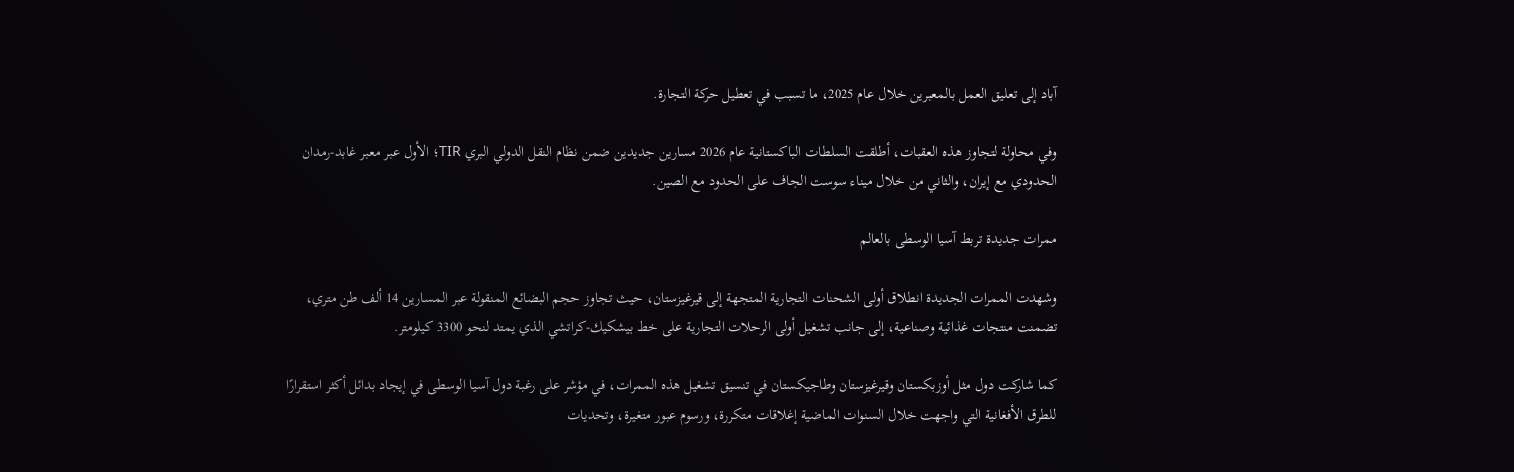آباد إلى تعليق العمل بالمعبرين خلال عام 2025، ما تسبب في تعطيل حركة التجارة.

وفي محاولة لتجاوز هذه العقبات، أطلقت السلطات الباكستانية عام 2026 مسارين جديدين ضمن نظام النقل الدولي البري TIR؛ الأول عبر معبر غابد-رمدان الحدودي مع إيران، والثاني من خلال ميناء سوست الجاف على الحدود مع الصين.

ممرات جديدة تربط آسيا الوسطى بالعالم

وشهدت الممرات الجديدة انطلاق أولى الشحنات التجارية المتجهة إلى قيرغيزستان، حيث تجاوز حجم البضائع المنقولة عبر المسارين 14 ألف طن متري، تضمنت منتجات غذائية وصناعية، إلى جانب تشغيل أولى الرحلات التجارية على خط بيشكيك-كراتشي الذي يمتد لنحو 3300 كيلومتر.

كما شاركت دول مثل أوزبكستان وقيرغيزستان وطاجيكستان في تنسيق تشغيل هذه الممرات، في مؤشر على رغبة دول آسيا الوسطى في إيجاد بدائل أكثر استقرارًا للطرق الأفغانية التي واجهت خلال السنوات الماضية إغلاقات متكررة، ورسوم عبور متغيرة، وتحديات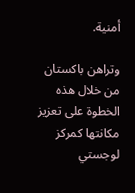أمنية.

وتراهن باكستان من خلال هذه الخطوة على تعزيز مكانتها كمركز لوجستي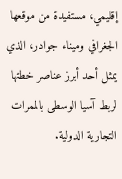إقليمي، مستفيدة من موقعها الجغرافي وميناء جوادر، الذي يمثل أحد أبرز عناصر خطتها لربط آسيا الوسطى بالممرات التجارية الدولية.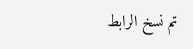تم نسخ الرابط